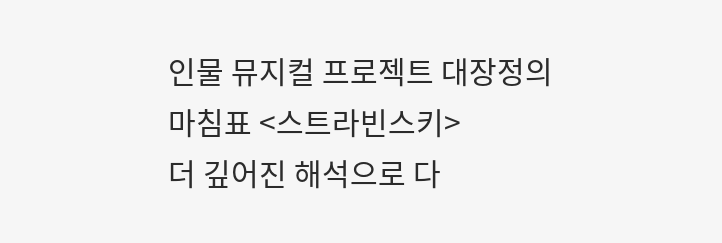인물 뮤지컬 프로젝트 대장정의 마침표 <스트라빈스키>
더 깊어진 해석으로 다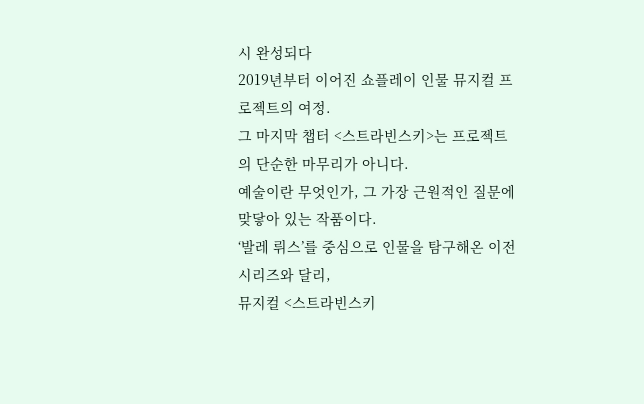시 완성되다
2019년부터 이어진 쇼플레이 인물 뮤지컬 프로젝트의 여정.
그 마지막 챕터 <스트라빈스키>는 프로젝트의 단순한 마무리가 아니다.
예술이란 무엇인가, 그 가장 근원적인 질문에 맞닿아 있는 작품이다.
‘발레 뤼스’를 중심으로 인물을 탐구해온 이전 시리즈와 달리,
뮤지컬 <스트라빈스키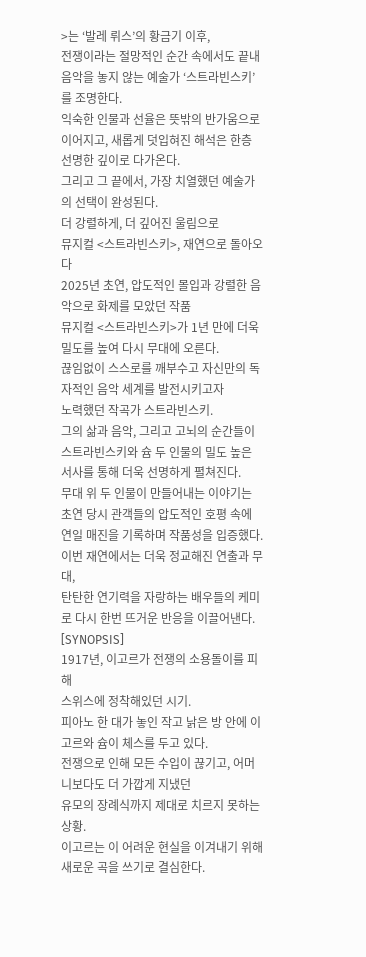>는 ‘발레 뤼스’의 황금기 이후,
전쟁이라는 절망적인 순간 속에서도 끝내 음악을 놓지 않는 예술가 ‘스트라빈스키’를 조명한다.
익숙한 인물과 선율은 뜻밖의 반가움으로 이어지고, 새롭게 덧입혀진 해석은 한층 선명한 깊이로 다가온다.
그리고 그 끝에서, 가장 치열했던 예술가의 선택이 완성된다.
더 강렬하게, 더 깊어진 울림으로
뮤지컬 <스트라빈스키>, 재연으로 돌아오다
2025년 초연, 압도적인 몰입과 강렬한 음악으로 화제를 모았던 작품
뮤지컬 <스트라빈스키>가 1년 만에 더욱 밀도를 높여 다시 무대에 오른다.
끊임없이 스스로를 깨부수고 자신만의 독자적인 음악 세계를 발전시키고자
노력했던 작곡가 스트라빈스키.
그의 삶과 음악, 그리고 고뇌의 순간들이
스트라빈스키와 슘 두 인물의 밀도 높은 서사를 통해 더욱 선명하게 펼쳐진다.
무대 위 두 인물이 만들어내는 이야기는
초연 당시 관객들의 압도적인 호평 속에 연일 매진을 기록하며 작품성을 입증했다.
이번 재연에서는 더욱 정교해진 연출과 무대,
탄탄한 연기력을 자랑하는 배우들의 케미로 다시 한번 뜨거운 반응을 이끌어낸다.
[SYNOPSIS]
1917년, 이고르가 전쟁의 소용돌이를 피해
스위스에 정착해있던 시기.
피아노 한 대가 놓인 작고 낡은 방 안에 이고르와 슘이 체스를 두고 있다.
전쟁으로 인해 모든 수입이 끊기고, 어머니보다도 더 가깝게 지냈던
유모의 장례식까지 제대로 치르지 못하는 상황.
이고르는 이 어려운 현실을 이겨내기 위해 새로운 곡을 쓰기로 결심한다.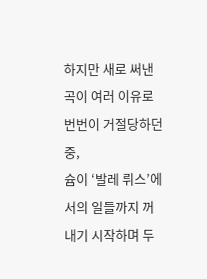하지만 새로 써낸 곡이 여러 이유로 번번이 거절당하던 중,
슘이 ‘발레 뤼스’에서의 일들까지 꺼내기 시작하며 두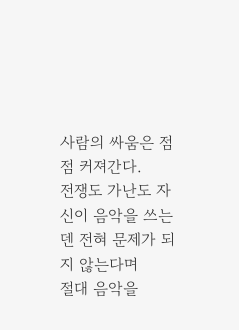사람의 싸움은 점점 커져간다.
전쟁도 가난도 자신이 음악을 쓰는덴 전혀 문제가 되지 않는다며
절대 음악을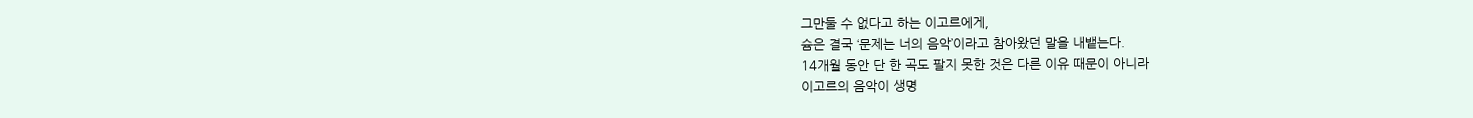그만둘 수 없다고 하는 이고르에게,
슘은 결국 ‘문제는 너의 음악’이라고 참아왔던 말을 내뱉는다.
14개월 동안 단 한 곡도 팔지 못한 것은 다른 이유 때문이 아니라
이고르의 음악이 생명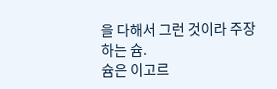을 다해서 그런 것이라 주장하는 슘.
슘은 이고르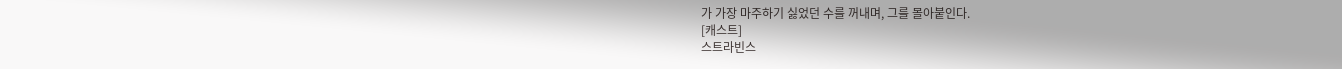가 가장 마주하기 싫었던 수를 꺼내며, 그를 몰아붙인다.
[캐스트]
스트라빈스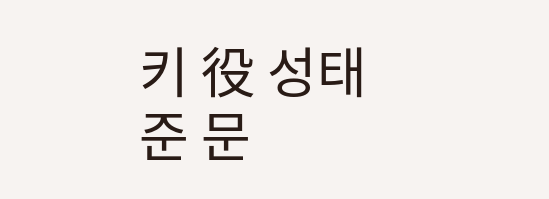키 役 성태준 문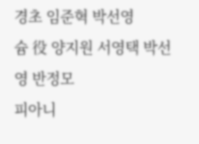경초 임준혁 박선영
슘 役 양지원 서영택 박선영 반정모
피아니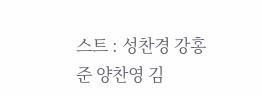스트 : 성찬경 강홍준 양찬영 김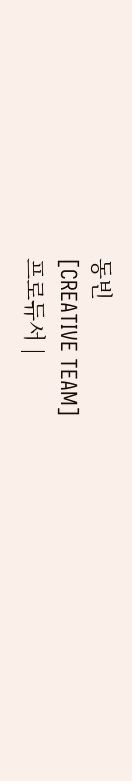동빈
[CREATIVE TEAM]
프로듀서 |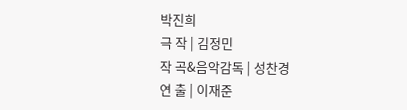박진희
극 작 | 김정민
작 곡&음악감독 | 성찬경
연 출 | 이재준